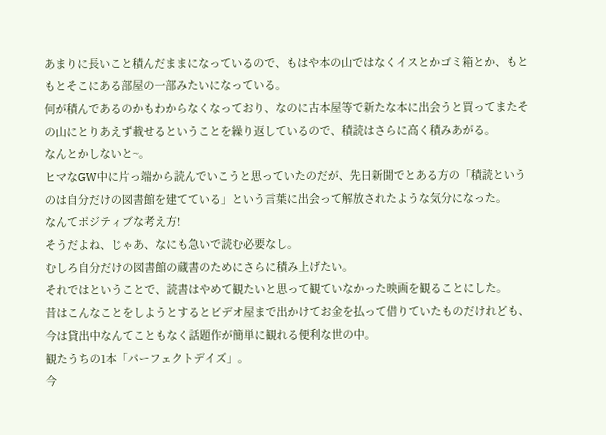あまりに長いこと積んだままになっているので、もはや本の山ではなくイスとかゴミ箱とか、もともとそこにある部屋の一部みたいになっている。
何が積んであるのかもわからなくなっており、なのに古本屋等で新たな本に出会うと買ってまたその山にとりあえず載せるということを繰り返しているので、積読はさらに高く積みあがる。
なんとかしないと~。
ヒマなGW中に片っ端から読んでいこうと思っていたのだが、先日新聞でとある方の「積読というのは自分だけの図書館を建てている」という言葉に出会って解放されたような気分になった。
なんてポジティブな考え方!
そうだよね、じゃあ、なにも急いで読む必要なし。
むしろ自分だけの図書館の蔵書のためにさらに積み上げたい。
それではということで、読書はやめて観たいと思って観ていなかった映画を観ることにした。
昔はこんなことをしようとするとビデオ屋まで出かけてお金を払って借りていたものだけれども、今は貸出中なんてこともなく話題作が簡単に観れる便利な世の中。
観たうちの1本「パーフェクトデイズ」。
今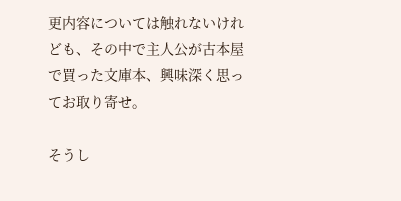更内容については触れないけれども、その中で主人公が古本屋で買った文庫本、興味深く思ってお取り寄せ。

そうし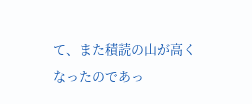て、また積読の山が高くなったのであっ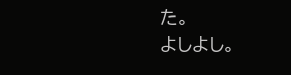た。
よしよし。